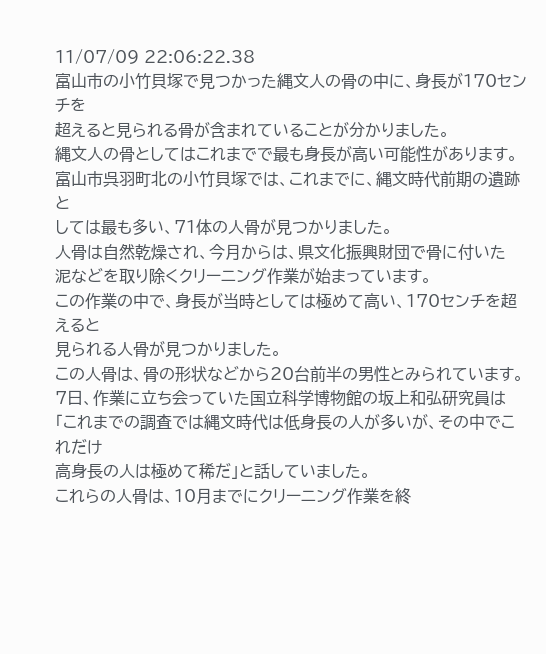11/07/09 22:06:22.38
富山市の小竹貝塚で見つかった縄文人の骨の中に、身長が170センチを
超えると見られる骨が含まれていることが分かりました。
縄文人の骨としてはこれまでで最も身長が高い可能性があります。
富山市呉羽町北の小竹貝塚では、これまでに、縄文時代前期の遺跡と
しては最も多い、71体の人骨が見つかりました。
人骨は自然乾燥され、今月からは、県文化振興財団で骨に付いた
泥などを取り除くクリーニング作業が始まっています。
この作業の中で、身長が当時としては極めて高い、170センチを超えると
見られる人骨が見つかりました。
この人骨は、骨の形状などから20台前半の男性とみられています。
7日、作業に立ち会っていた国立科学博物館の坂上和弘研究員は
「これまでの調査では縄文時代は低身長の人が多いが、その中でこれだけ
高身長の人は極めて稀だ」と話していました。
これらの人骨は、10月までにクリーニング作業を終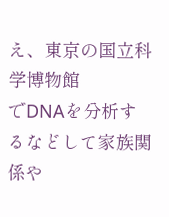え、東京の国立科学博物館
でDNAを分析するなどして家族関係や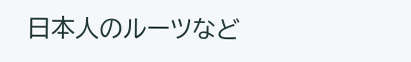日本人のルーツなど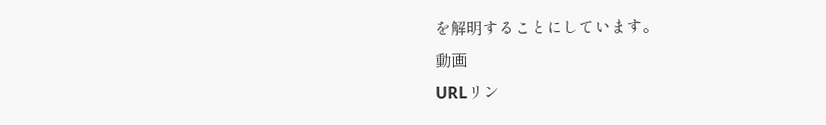を解明することにしています。
動画
URLリン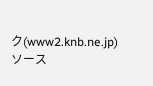ク(www2.knb.ne.jp)
ソース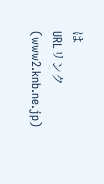は
URLリンク(www2.knb.ne.jp)